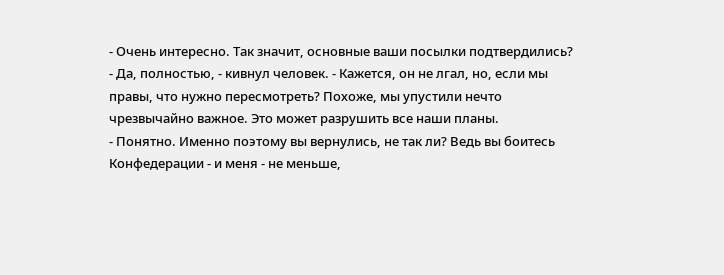- Очень интересно. Так значит, основные ваши посылки подтвердились?
- Да, полностью, - кивнул человек. - Кажется, он не лгал, но, если мы правы, что нужно пересмотреть? Похоже, мы упустили нечто чрезвычайно важное. Это может разрушить все наши планы.
- Понятно. Именно поэтому вы вернулись, не так ли? Ведь вы боитесь Конфедерации - и меня - не меньше,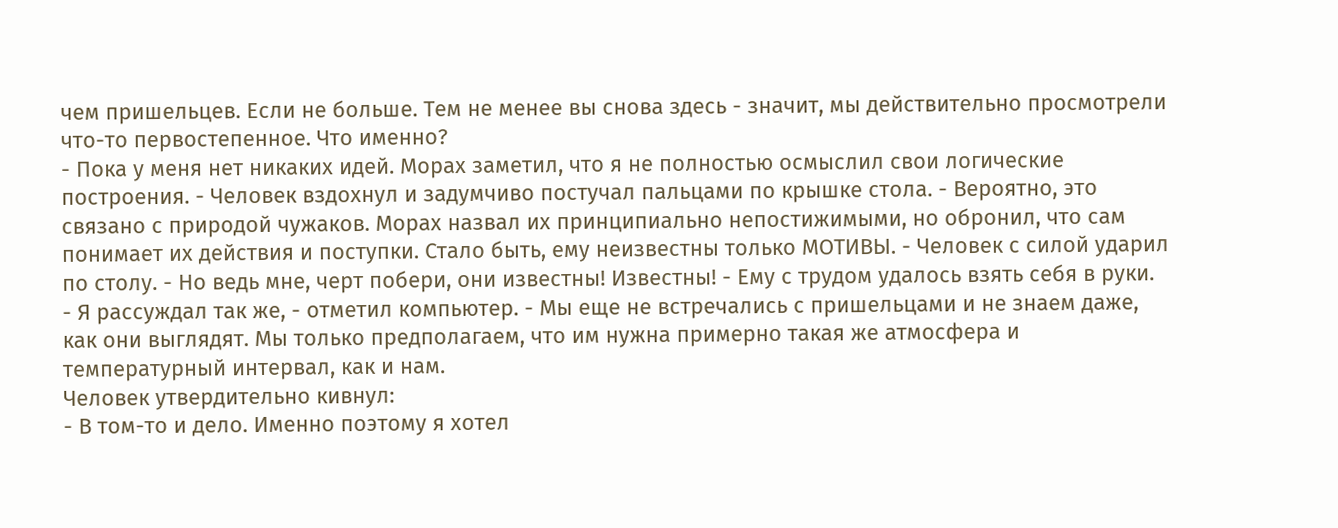чем пришельцев. Если не больше. Тем не менее вы снова здесь - значит, мы действительно просмотрели что-то первостепенное. Что именно?
- Пока у меня нет никаких идей. Морах заметил, что я не полностью осмыслил свои логические построения. - Человек вздохнул и задумчиво постучал пальцами по крышке стола. - Вероятно, это связано с природой чужаков. Морах назвал их принципиально непостижимыми, но обронил, что сам понимает их действия и поступки. Стало быть, ему неизвестны только МОТИВЫ. - Человек с силой ударил по столу. - Но ведь мне, черт побери, они известны! Известны! - Ему с трудом удалось взять себя в руки.
- Я рассуждал так же, - отметил компьютер. - Мы еще не встречались с пришельцами и не знаем даже, как они выглядят. Мы только предполагаем, что им нужна примерно такая же атмосфера и температурный интервал, как и нам.
Человек утвердительно кивнул:
- В том-то и дело. Именно поэтому я хотел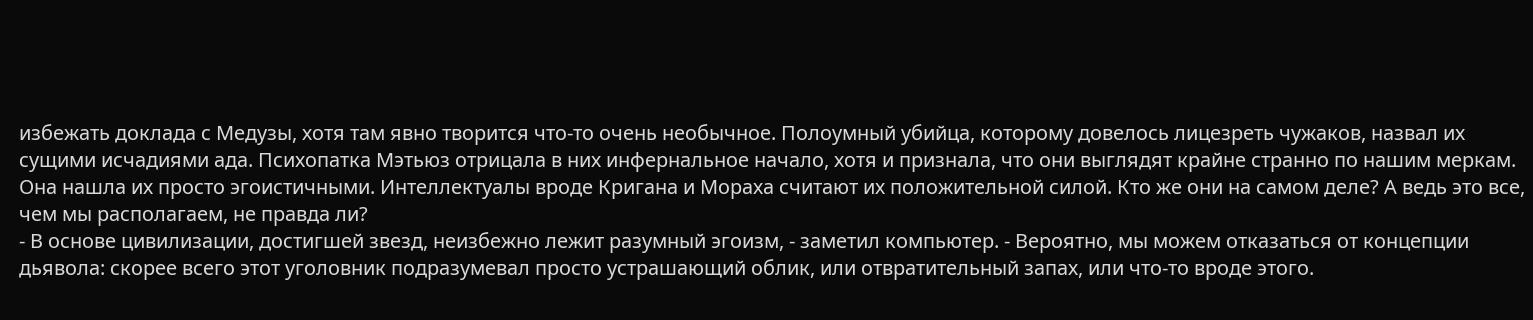избежать доклада с Медузы, хотя там явно творится что-то очень необычное. Полоумный убийца, которому довелось лицезреть чужаков, назвал их сущими исчадиями ада. Психопатка Мэтьюз отрицала в них инфернальное начало, хотя и признала, что они выглядят крайне странно по нашим меркам. Она нашла их просто эгоистичными. Интеллектуалы вроде Кригана и Мораха считают их положительной силой. Кто же они на самом деле? А ведь это все, чем мы располагаем, не правда ли?
- В основе цивилизации, достигшей звезд, неизбежно лежит разумный эгоизм, - заметил компьютер. - Вероятно, мы можем отказаться от концепции дьявола: скорее всего этот уголовник подразумевал просто устрашающий облик, или отвратительный запах, или что-то вроде этого.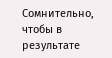Сомнительно, чтобы в результате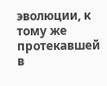эволюции, к тому же протекавшей в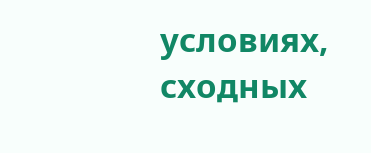условиях, сходных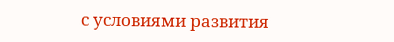с условиями развития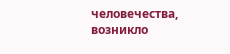человечества, возникло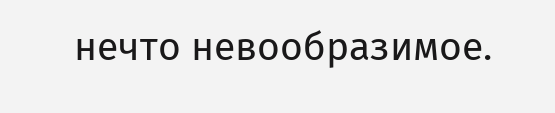нечто невообразимое.